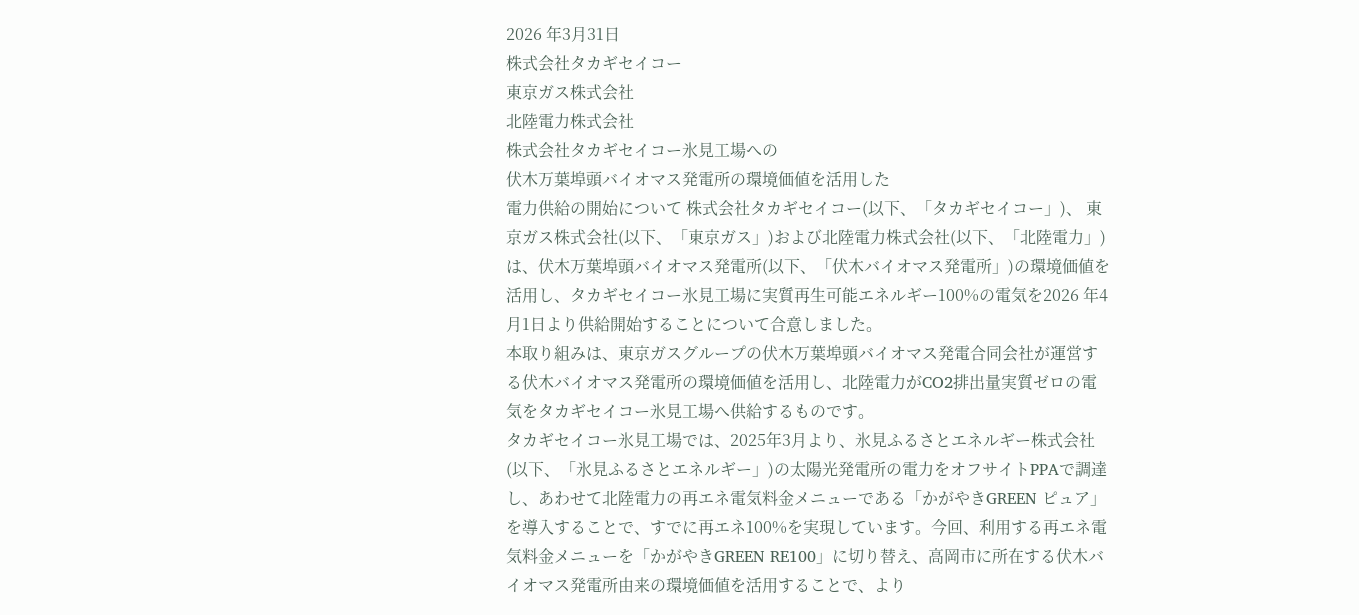2026 年3月31日
株式会社タカギセイコー
東京ガス株式会社
北陸電力株式会社
株式会社タカギセイコー氷見工場への
伏木万葉埠頭バイオマス発電所の環境価値を活用した
電力供給の開始について 株式会社タカギセイコー(以下、「タカギセイコー」)、 東 京ガス株式会社(以下、「東京ガス」)および北陸電力株式会社(以下、「北陸電力」)は、伏木万葉埠頭バイオマス発電所(以下、「伏木バイオマス発電所」)の環境価値を活用し、タカギセイコー氷見工場に実質再生可能エネルギー100%の電気を2026 年4 月1日より供給開始することについて合意しました。
本取り組みは、東京ガスグループの伏木万葉埠頭バイオマス発電合同会社が運営する伏木バイオマス発電所の環境価値を活用し、北陸電力がCO2排出量実質ゼロの電気をタカギセイコー氷見工場へ供給するものです。
タカギセイコー氷見工場では、2025年3月より、氷見ふるさとエネルギー株式会社(以下、「氷見ふるさとエネルギー」)の太陽光発電所の電力をオフサイトPPAで調達し、あわせて北陸電力の再エネ電気料金メニューである「かがやきGREEN ピュア」を導入することで、すでに再エネ100%を実現しています。今回、利用する再エネ電気料金メニューを「かがやきGREEN RE100」に切り替え、高岡市に所在する伏木バイオマス発電所由来の環境価値を活用することで、より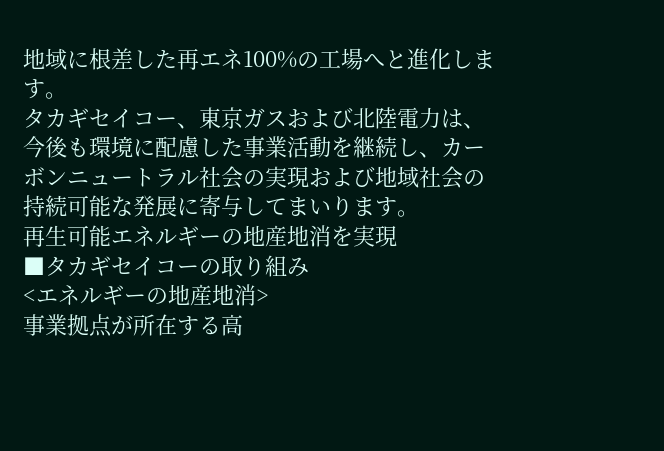地域に根差した再エネ100%の工場へと進化します。
タカギセイコー、東京ガスおよび北陸電力は、今後も環境に配慮した事業活動を継続し、カーボンニュートラル社会の実現および地域社会の持続可能な発展に寄与してまいります。
再生可能エネルギーの地産地消を実現
■タカギセイコーの取り組み
<エネルギーの地産地消>
事業拠点が所在する高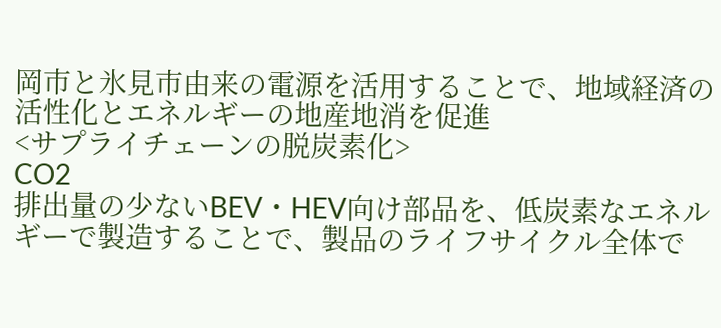岡市と氷見市由来の電源を活用することで、地域経済の活性化とエネルギーの地産地消を促進
<サプライチェーンの脱炭素化>
CO2
排出量の少ないBEV・HEV向け部品を、低炭素なエネルギーで製造することで、製品のライフサイクル全体で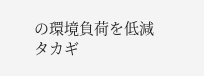の環境負荷を低減
タカギ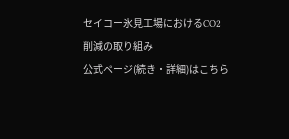セイコー氷見工場におけるCO2
削減の取り組み
公式ページ(続き・詳細)はこちら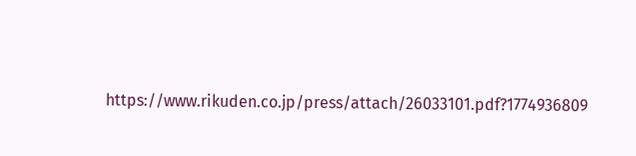https://www.rikuden.co.jp/press/attach/26033101.pdf?1774936809